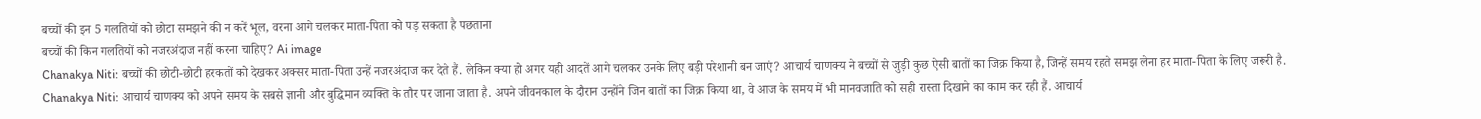बच्चों की इन 5 गलतियों को छोटा समझने की न करें भूल, वरना आगे चलकर माता-पिता को पड़ सकता है पछताना
बच्चों की किन गलतियों को नजरअंदाज नहीं करना चाहिए? Ai image
Chanakya Niti: बच्चों की छोटी-छोटी हरकतों को देखकर अक्सर माता-पिता उन्हें नजरअंदाज कर देते हैं. लेकिन क्या हो अगर यही आदतें आगे चलकर उनके लिए बड़ी परेशानी बन जाएं? आचार्य चाणक्य ने बच्चों से जुड़ी कुछ ऐसी बातों का जिक्र किया है, जिन्हें समय रहते समझ लेना हर माता-पिता के लिए जरूरी है.
Chanakya Niti: आचार्य चाणक्य को अपने समय के सबसे ज्ञानी और बुद्धिमान व्यक्ति के तौर पर जाना जाता है. अपने जीवनकाल के दौरान उन्होंने जिन बातों का जिक्र किया था, वे आज के समय में भी मानवजाति को सही रास्ता दिखाने का काम कर रही हैं. आचार्य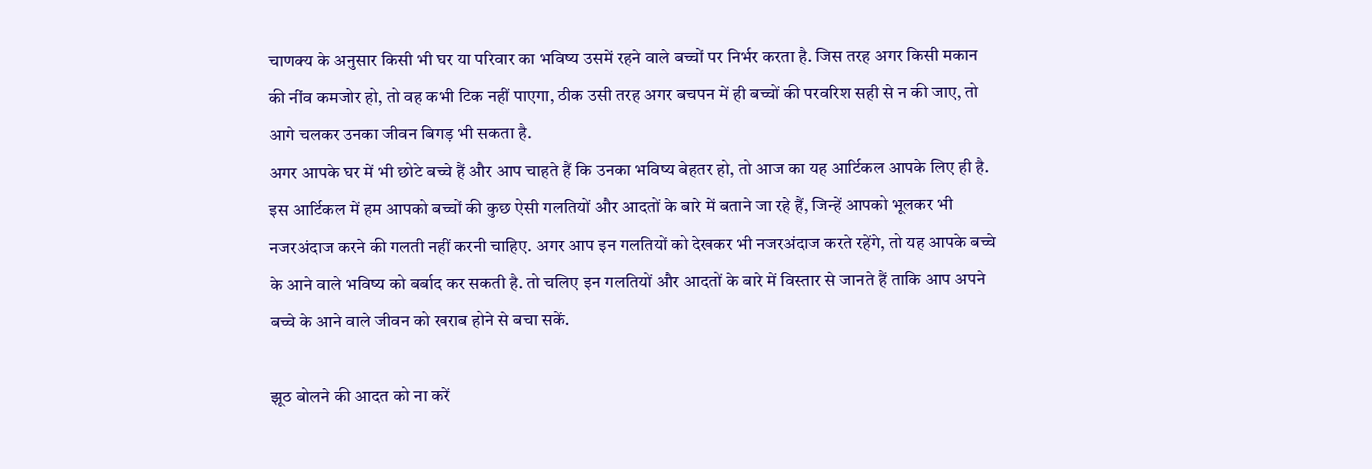चाणक्य के अनुसार किसी भी घर या परिवार का भविष्य उसमें रहने वाले बच्चों पर निर्भर करता है. जिस तरह अगर किसी मकान की नींव कमजोर हो, तो वह कभी टिक नहीं पाएगा, ठीक उसी तरह अगर बचपन में ही बच्चों की परवरिश सही से न की जाए, तो आगे चलकर उनका जीवन बिगड़ भी सकता है.
अगर आपके घर में भी छोटे बच्चे हैं और आप चाहते हैं कि उनका भविष्य बेहतर हो, तो आज का यह आर्टिकल आपके लिए ही है. इस आर्टिकल में हम आपको बच्चों की कुछ ऐसी गलतियों और आदतों के बारे में बताने जा रहे हैं, जिन्हें आपको भूलकर भी नजरअंदाज करने की गलती नहीं करनी चाहिए. अगर आप इन गलतियों को देखकर भी नजरअंदाज करते रहेंगे, तो यह आपके बच्चे के आने वाले भविष्य को बर्बाद कर सकती है. तो चलिए इन गलतियों और आदतों के बारे में विस्तार से जानते हैं ताकि आप अपने बच्चे के आने वाले जीवन को खराब होने से बचा सकें.

झूठ बोलने की आदत को ना करें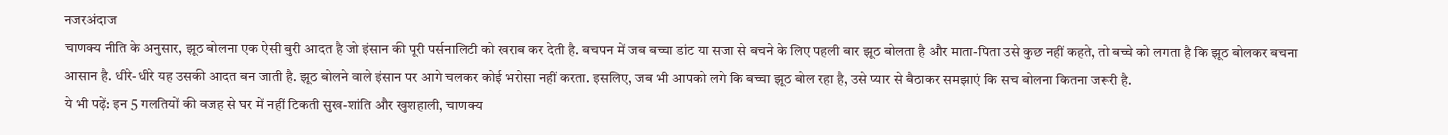नजरअंदाज
चाणक्य नीति के अनुसार, झूठ बोलना एक ऐसी बुरी आदत है जो इंसान की पूरी पर्सनालिटी को खराब कर देती है. बचपन में जब बच्चा डांट या सजा से बचने के लिए पहली बार झूठ बोलता है और माता-पिता उसे कुछ नहीं कहते, तो बच्चे को लगता है कि झूठ बोलकर बचना आसान है. धीरे-धीरे यह उसकी आदत बन जाती है. झूठ बोलने वाले इंसान पर आगे चलकर कोई भरोसा नहीं करता. इसलिए, जब भी आपको लगे कि बच्चा झूठ बोल रहा है, उसे प्यार से बैठाकर समझाएं कि सच बोलना कितना जरूरी है.
ये भी पढ़ें: इन 5 गलतियों की वजह से घर में नहीं टिकती सुख-शांति और खुशहाली, चाणक्य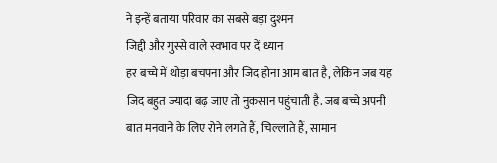ने इन्हें बताया परिवार का सबसे बड़ा दुश्मन
जिद्दी और गुस्से वाले स्वभाव पर दें ध्यान
हर बच्चे में थोड़ा बचपना और जिद होना आम बात है, लेकिन जब यह जिद बहुत ज्यादा बढ़ जाए तो नुकसान पहुंचाती है. जब बच्चे अपनी बात मनवाने के लिए रोने लगते हैं, चिल्लाते हैं, सामान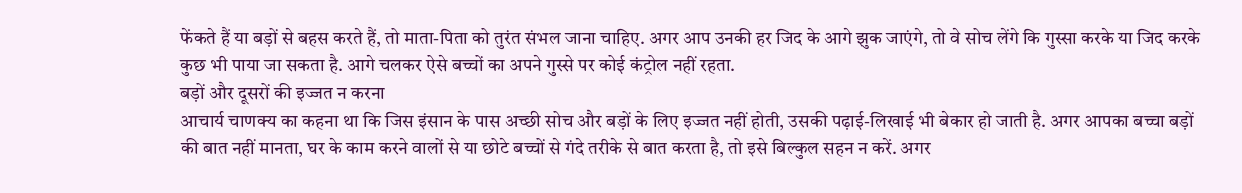फेंकते हैं या बड़ों से बहस करते हैं, तो माता-पिता को तुरंत संभल जाना चाहिए. अगर आप उनकी हर जिद के आगे झुक जाएंगे, तो वे सोच लेंगे कि गुस्सा करके या जिद करके कुछ भी पाया जा सकता है. आगे चलकर ऐसे बच्चों का अपने गुस्से पर कोई कंट्रोल नहीं रहता.
बड़ों और दूसरों की इज्जत न करना
आचार्य चाणक्य का कहना था कि जिस इंसान के पास अच्छी सोच और बड़ों के लिए इज्जत नहीं होती, उसकी पढ़ाई-लिखाई भी बेकार हो जाती है. अगर आपका बच्चा बड़ों की बात नहीं मानता, घर के काम करने वालों से या छोटे बच्चों से गंदे तरीके से बात करता है, तो इसे बिल्कुल सहन न करें. अगर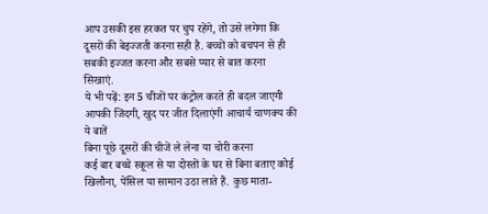आप उसकी इस हरकत पर चुप रहेंगे, तो उसे लगेगा कि दूसरों की बेइज्जती करना सही है. बच्चों को बचपन से ही सबकी इज्जत करना और सबसे प्यार से बात करना सिखाएं.
ये भी पढ़ें: इन 5 चीजों पर कंट्रोल करते ही बदल जाएगी आपकी जिंदगी, खुद पर जीत दिलाएंगी आचार्य चाणक्य की ये बातें
बिना पूछे दूसरों की चीजें ले लेना या चोरी करना
कई बार बच्चे स्कूल से या दोस्तों के घर से बिना बताए कोई खिलौना, पेंसिल या सामान उठा लाते हैं. कुछ माता-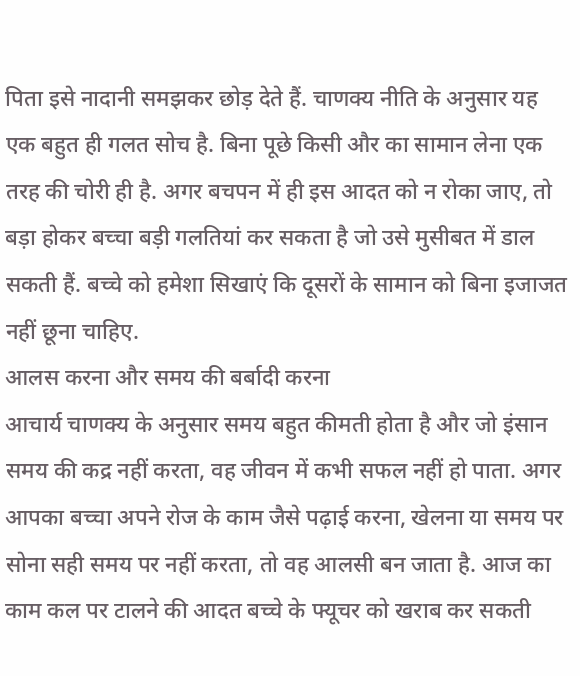पिता इसे नादानी समझकर छोड़ देते हैं. चाणक्य नीति के अनुसार यह एक बहुत ही गलत सोच है. बिना पूछे किसी और का सामान लेना एक तरह की चोरी ही है. अगर बचपन में ही इस आदत को न रोका जाए, तो बड़ा होकर बच्चा बड़ी गलतियां कर सकता है जो उसे मुसीबत में डाल सकती हैं. बच्चे को हमेशा सिखाएं कि दूसरों के सामान को बिना इजाजत नहीं छूना चाहिए.
आलस करना और समय की बर्बादी करना
आचार्य चाणक्य के अनुसार समय बहुत कीमती होता है और जो इंसान समय की कद्र नहीं करता, वह जीवन में कभी सफल नहीं हो पाता. अगर आपका बच्चा अपने रोज के काम जैसे पढ़ाई करना, खेलना या समय पर सोना सही समय पर नहीं करता, तो वह आलसी बन जाता है. आज का काम कल पर टालने की आदत बच्चे के फ्यूचर को खराब कर सकती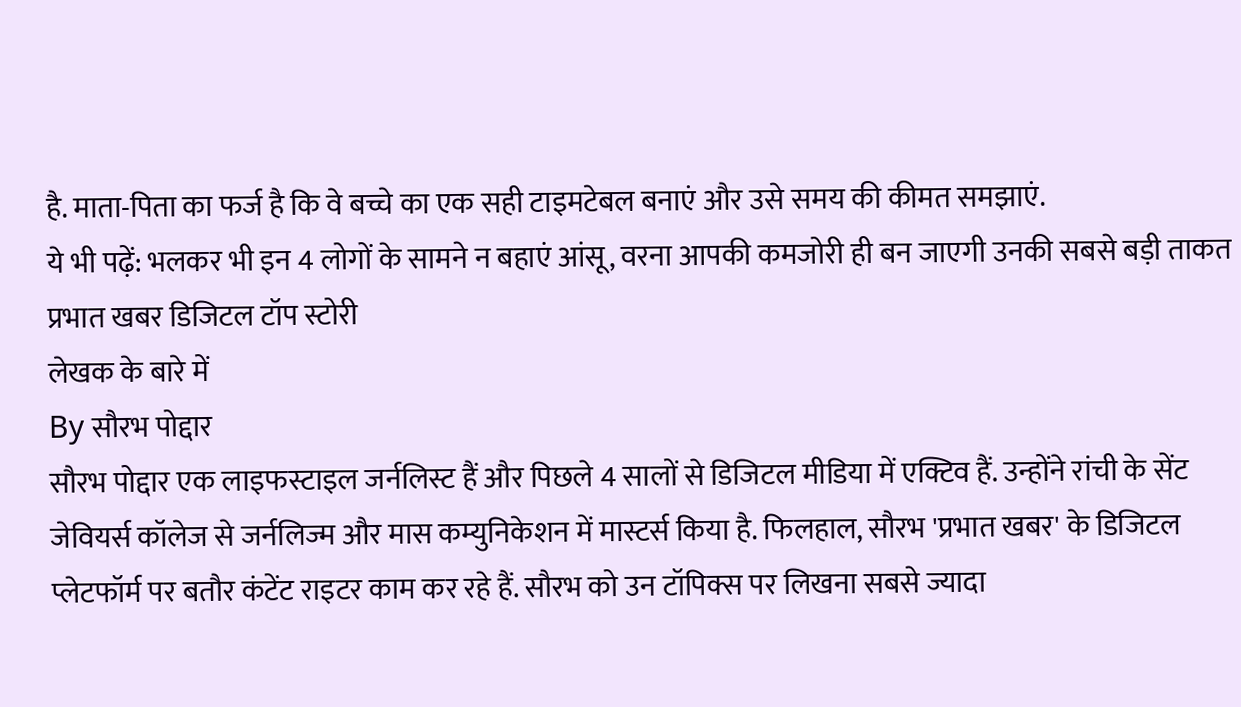है. माता-पिता का फर्ज है कि वे बच्चे का एक सही टाइमटेबल बनाएं और उसे समय की कीमत समझाएं.
ये भी पढ़ें: भलकर भी इन 4 लोगों के सामने न बहाएं आंसू, वरना आपकी कमजोरी ही बन जाएगी उनकी सबसे बड़ी ताकत
प्रभात खबर डिजिटल टॉप स्टोरी
लेखक के बारे में
By सौरभ पोद्दार
सौरभ पोद्दार एक लाइफस्टाइल जर्नलिस्ट हैं और पिछले 4 सालों से डिजिटल मीडिया में एक्टिव हैं. उन्होंने रांची के सेंट जेवियर्स कॉलेज से जर्नलिज्म और मास कम्युनिकेशन में मास्टर्स किया है. फिलहाल, सौरभ 'प्रभात खबर' के डिजिटल प्लेटफॉर्म पर बतौर कंटेंट राइटर काम कर रहे हैं. सौरभ को उन टॉपिक्स पर लिखना सबसे ज्यादा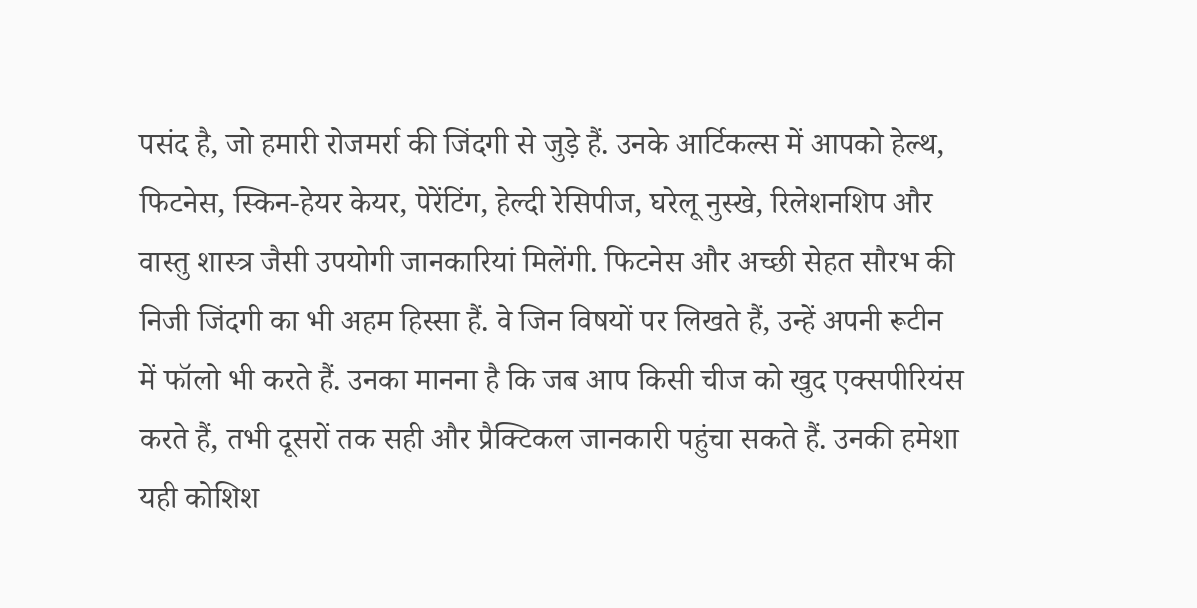पसंद है, जो हमारी रोजमर्रा की जिंदगी से जुड़े हैं. उनके आर्टिकल्स में आपको हेल्थ, फिटनेस, स्किन-हेयर केयर, पेरेंटिंग, हेल्दी रेसिपीज, घरेलू नुस्खे, रिलेशनशिप और वास्तु शास्त्र जैसी उपयोगी जानकारियां मिलेंगी. फिटनेस और अच्छी सेहत सौरभ की निजी जिंदगी का भी अहम हिस्सा हैं. वे जिन विषयों पर लिखते हैं, उन्हें अपनी रूटीन में फॉलो भी करते हैं. उनका मानना है कि जब आप किसी चीज को खुद एक्सपीरियंस करते हैं, तभी दूसरों तक सही और प्रैक्टिकल जानकारी पहुंचा सकते हैं. उनकी हमेशा यही कोशिश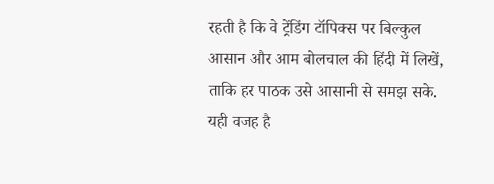रहती है कि वे ट्रेंडिंग टॉपिक्स पर बिल्कुल आसान और आम बोलचाल की हिंदी में लिखें, ताकि हर पाठक उसे आसानी से समझ सके. यही वजह है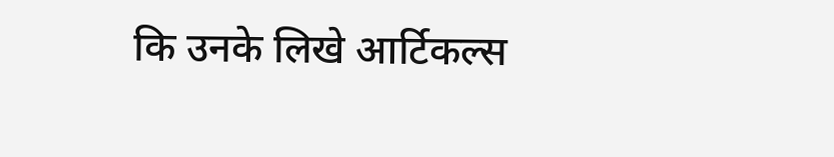कि उनके लिखे आर्टिकल्स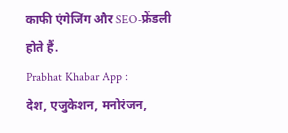काफी एंगेजिंग और SEO-फ्रेंडली होते हैं.
Prabhat Khabar App :
देश, एजुकेशन, मनोरंजन,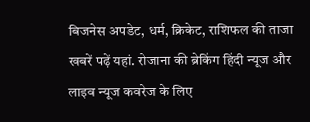बिजनेस अपडेट, धर्म, क्रिकेट, राशिफल की ताजा खबरें पढ़ें यहां. रोजाना की ब्रेकिंग हिंदी न्यूज और लाइव न्यूज कवरेज के लिए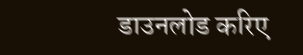डाउनलोड करिए